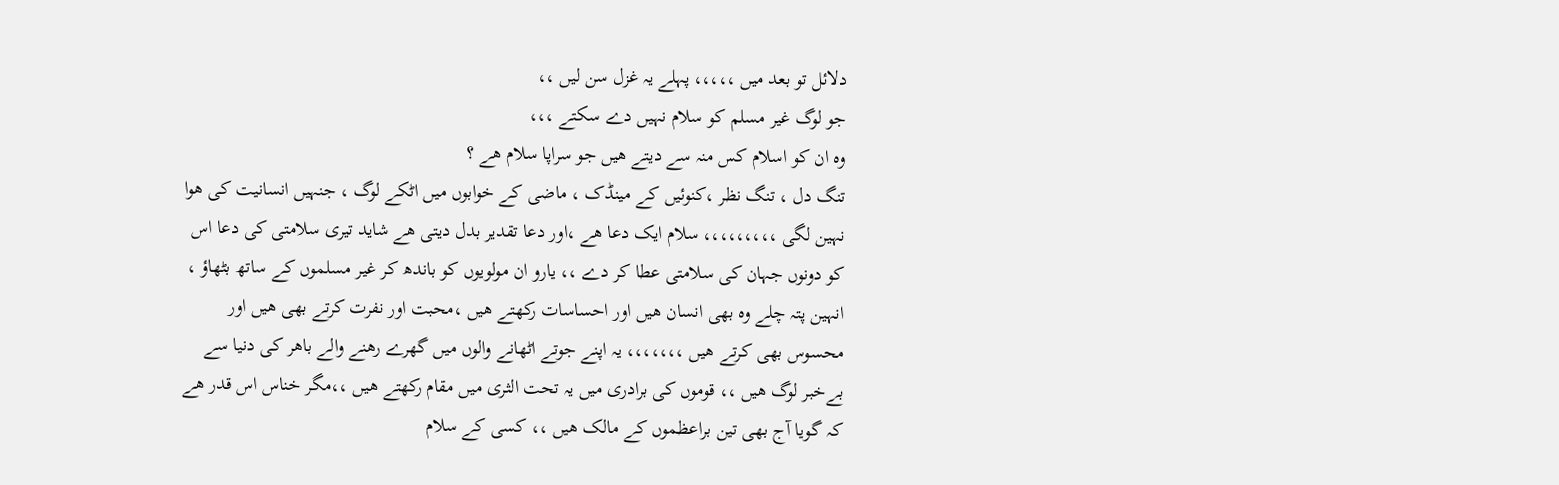دلائل تو بعد میں ،،،،، پہلے یہ غزل سن لیں ،،
جو لوگ غیر مسلم کو سلام نہیں دے سکتے ،،،
وہ ان کو اسلام کس منہ سے دیتے ھیں جو سراپا سلام ھے ؟
تنگ دل ، تنگ نظر ،کنوئیں کے مینڈک ، ماضی کے خوابوں میں اٹکے لوگ ، جنہیں انسانیت کی ھوا نہین لگی ،،،،،،،،، سلام ایک دعا ھے ،اور دعا تقدیر بدل دیتی ھے شاید تیری سلامتی کی دعا اس کو دونوں جہان کی سلامتی عطا کر دے ،، یارو ان مولویوں کو باندھ کر غیر مسلموں کے ساتھ بٹھاؤ ، انہین پتہ چلے وہ بھی انسان ھیں اور احساسات رکھتے ھیں ،محبت اور نفرت کرتے بھی ھیں اور محسوس بھی کرتے ھیں ،،،،،،، یہ اپنے جوتے اٹھانے والوں میں گھرے رھنے والے باھر کی دنیا سے بےخبر لوگ ھیں ،، قوموں کی برادری میں یہ تحت الثری میں مقام رکھتے ھیں ،،مگر خناس اس قدر ھے کہ گویا آج بھی تین براعظموں کے مالک ھیں ،، کسی کے سلام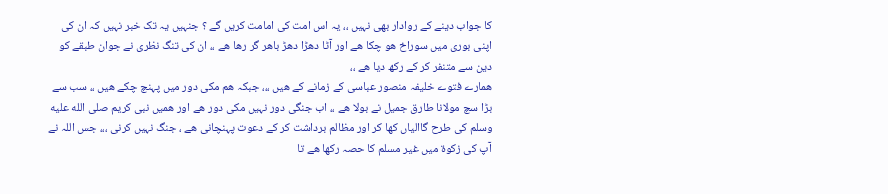کا جواب دینے کے روادار بھی نہیں ،، یہ اس امت کی امامت کریں گے ؟ جنہیں یہ تک خبر نہیں کہ ان کی اپنی بوری میں سوراخ ھو چکا ھے اور آٹا دھڑا دھڑ باھر گر رھا ھے ،، ان کی تنگ نظری نے جوان طبقے کو دین سے متنفر کر کے رکھ دیا ھے ،،
ھمارے فتوے خلیفہ منصور عباسی کے زمانے کے ھیں ،،، جبکہ ھم مکی دور میں پہنچ چکے ھیں ،، سب سے بڑا سچ مولانا طارق جمیل نے بولا ھے ،، اب جنگی دور نہیں مکی دور ھے اور ھمیں نبی کریم صلى الله عليه وسلم کی طرح گاالیاں کھا کر اور مظالم برداشت کر کے دعوت پہنچانی ھے ، جنگ نہیں کرنی ،،، جس اللہ نے آپ کی زکوۃ میں غیر مسلم کا حصہ رکھا ھے تا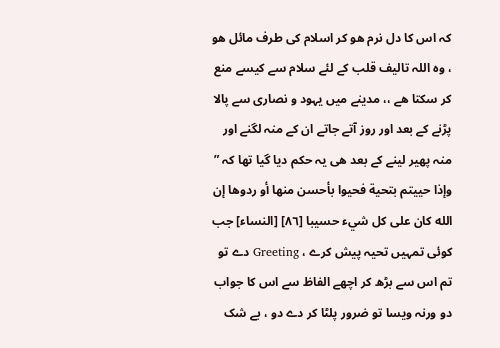کہ اس کا دل نرم ھو کر اسلام کی طرف مائل ھو ، وہ اللہ تالیف قلب کے لئے سلام سے کیسے منع کر سکتا ھے ،، مدینے میں یہود و نصاری سے پالا پڑنے کے بعد اور روز آتے جاتے ان کے منہ لگنے اور منہ پھیر لینے کے بعد ھی یہ حکم دیا گیا تھا کہ ” وإذا حييتم بتحية فحيوا بأحسن منها أو ردوها إن الله كان على كل شيء حسيبا [٨٦] [النساء] جب کوئی تمہیں تحیہ پیش کرے ، Greeting دے تو تم اس سے بڑھ کر اچھے الفاظ سے اس کا جواب دو ورنہ ویسا تو ضرور پلٹا کر دے دو ، بے شک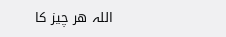اللہ ھر چیز کا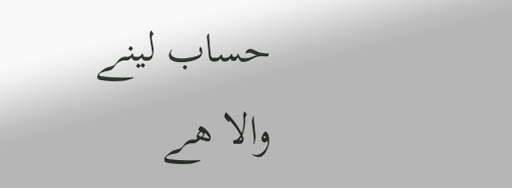حساب لینے والا ھے